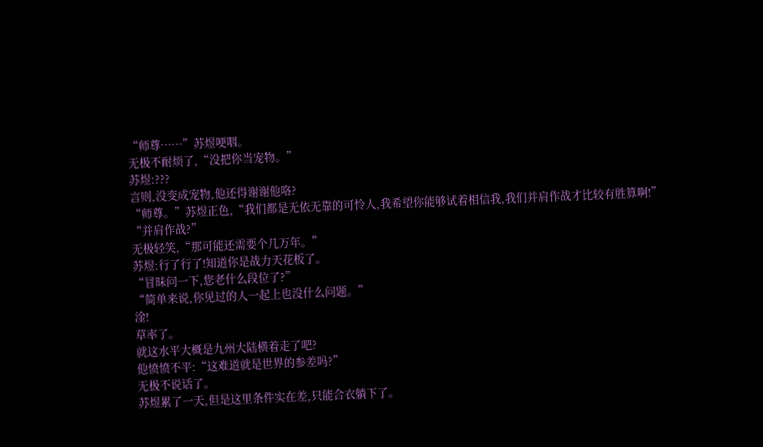“师尊……”苏煜哽咽。
无极不耐烦了,“没把你当宠物。”
苏煜:???
言则,没变成宠物,他还得谢谢他咯?
“师尊。”苏煜正色,“我们都是无依无靠的可怜人,我希望你能够试着相信我,我们并肩作战才比较有胜算啊!”
“并肩作战?”
无极轻笑,“那可能还需要个几万年。”
苏煜:行了行了!知道你是战力天花板了。
“冒昧问一下,您老什么段位了?”
“简单来说,你见过的人一起上也没什么问题。”
淦!
草率了。
就这水平大概是九州大陆横着走了吧?
他愤愤不平:“这难道就是世界的参差吗?”
无极不说话了。
苏煜累了一天,但是这里条件实在差,只能合衣躺下了。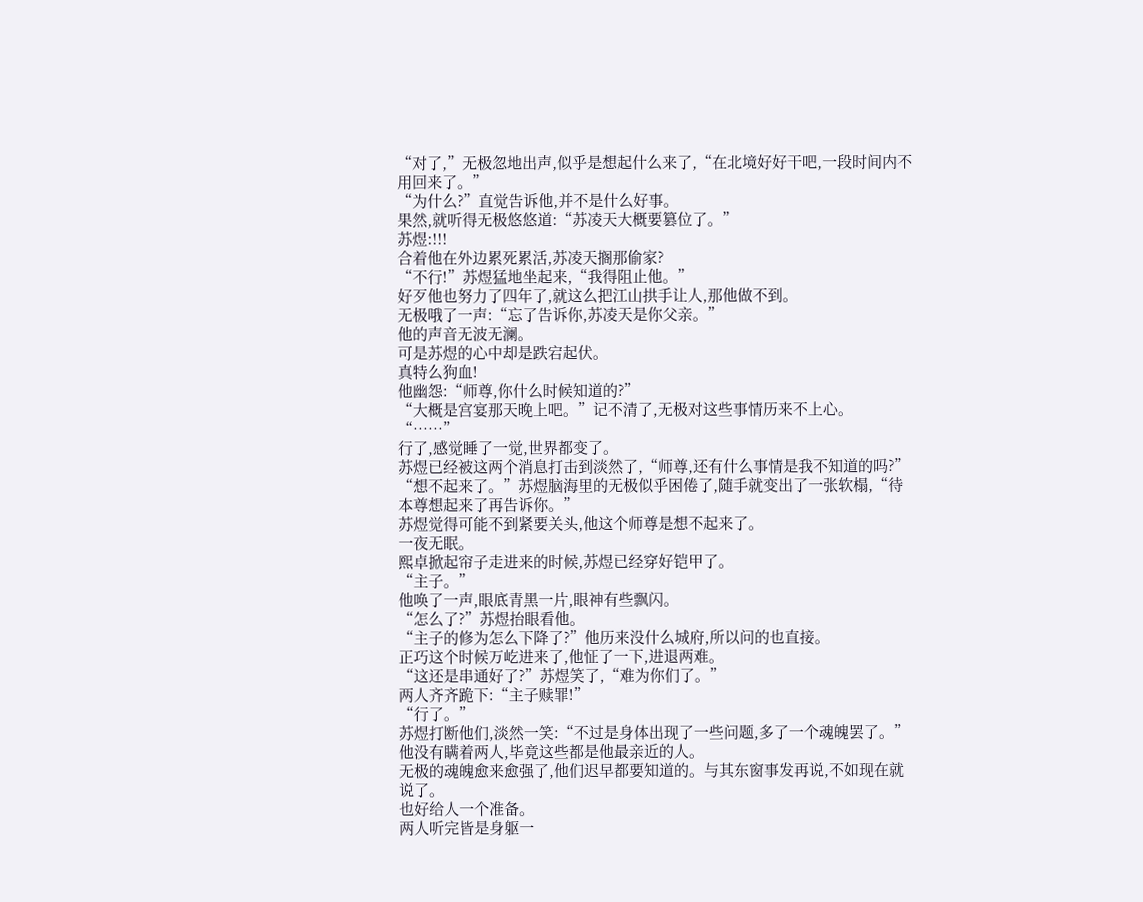“对了,”无极忽地出声,似乎是想起什么来了,“在北境好好干吧,一段时间内不用回来了。”
“为什么?”直觉告诉他,并不是什么好事。
果然,就听得无极悠悠道:“苏凌天大概要篡位了。”
苏煜:!!!
合着他在外边累死累活,苏凌天搁那偷家?
“不行!”苏煜猛地坐起来,“我得阻止他。”
好歹他也努力了四年了,就这么把江山拱手让人,那他做不到。
无极哦了一声:“忘了告诉你,苏凌天是你父亲。”
他的声音无波无澜。
可是苏煜的心中却是跌宕起伏。
真特么狗血!
他幽怨:“师尊,你什么时候知道的?”
“大概是宫宴那天晚上吧。”记不清了,无极对这些事情历来不上心。
“……”
行了,感觉睡了一觉,世界都变了。
苏煜已经被这两个消息打击到淡然了,“师尊,还有什么事情是我不知道的吗?”
“想不起来了。”苏煜脑海里的无极似乎困倦了,随手就变出了一张软榻,“待本尊想起来了再告诉你。”
苏煜觉得可能不到紧要关头,他这个师尊是想不起来了。
一夜无眠。
熙卓掀起帘子走进来的时候,苏煜已经穿好铠甲了。
“主子。”
他唤了一声,眼底青黑一片,眼神有些飘闪。
“怎么了?”苏煜抬眼看他。
“主子的修为怎么下降了?”他历来没什么城府,所以问的也直接。
正巧这个时候万屹进来了,他怔了一下,进退两难。
“这还是串通好了?”苏煜笑了,“难为你们了。”
两人齐齐跪下:“主子赎罪!”
“行了。”
苏煜打断他们,淡然一笑:“不过是身体出现了一些问题,多了一个魂魄罢了。”
他没有瞒着两人,毕竟这些都是他最亲近的人。
无极的魂魄愈来愈强了,他们迟早都要知道的。与其东窗事发再说,不如现在就说了。
也好给人一个准备。
两人听完皆是身躯一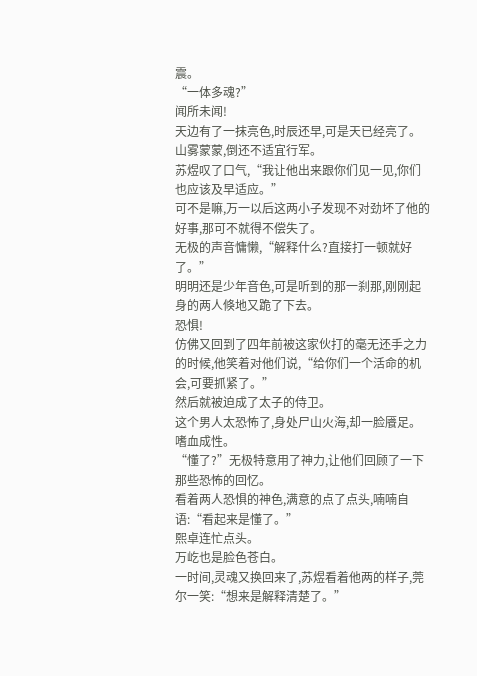震。
“一体多魂?”
闻所未闻!
天边有了一抹亮色,时辰还早,可是天已经亮了。山雾蒙蒙,倒还不适宜行军。
苏煜叹了口气,“我让他出来跟你们见一见,你们也应该及早适应。”
可不是嘛,万一以后这两小子发现不对劲坏了他的好事,那可不就得不偿失了。
无极的声音慵懒,“解释什么?直接打一顿就好了。”
明明还是少年音色,可是听到的那一刹那,刚刚起身的两人倏地又跪了下去。
恐惧!
仿佛又回到了四年前被这家伙打的毫无还手之力的时候,他笑着对他们说,“给你们一个活命的机会,可要抓紧了。”
然后就被迫成了太子的侍卫。
这个男人太恐怖了,身处尸山火海,却一脸餍足。
嗜血成性。
“懂了?”无极特意用了神力,让他们回顾了一下那些恐怖的回忆。
看着两人恐惧的神色,满意的点了点头,喃喃自语:“看起来是懂了。”
熙卓连忙点头。
万屹也是脸色苍白。
一时间,灵魂又换回来了,苏煜看着他两的样子,莞尔一笑:“想来是解释清楚了。”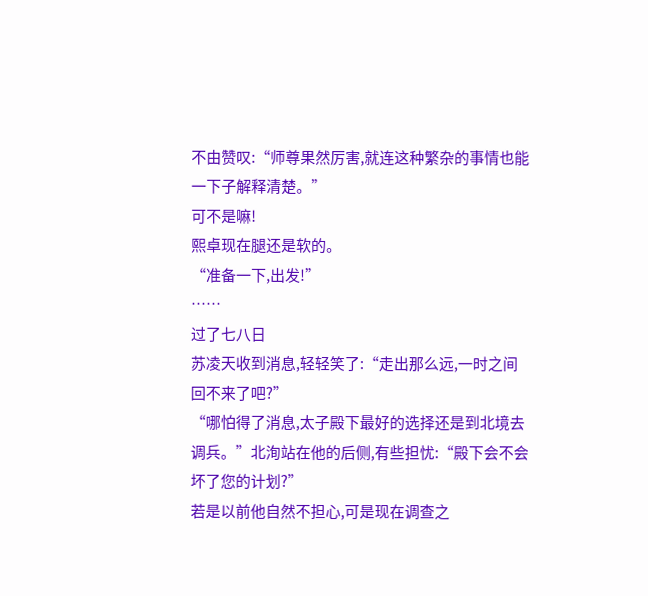不由赞叹:“师尊果然厉害,就连这种繁杂的事情也能一下子解释清楚。”
可不是嘛!
熙卓现在腿还是软的。
“准备一下,出发!”
……
过了七八日
苏凌天收到消息,轻轻笑了:“走出那么远,一时之间回不来了吧?”
“哪怕得了消息,太子殿下最好的选择还是到北境去调兵。”北洵站在他的后侧,有些担忧:“殿下会不会坏了您的计划?”
若是以前他自然不担心,可是现在调查之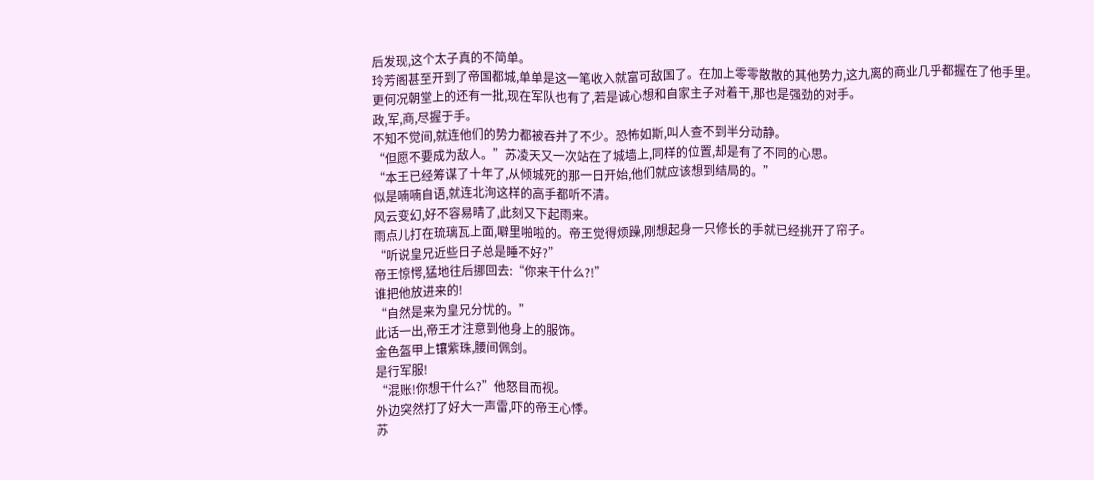后发现,这个太子真的不简单。
玲芳阁甚至开到了帝国都城,单单是这一笔收入就富可敌国了。在加上零零散散的其他势力,这九离的商业几乎都握在了他手里。
更何况朝堂上的还有一批,现在军队也有了,若是诚心想和自家主子对着干,那也是强劲的对手。
政,军,商,尽握于手。
不知不觉间,就连他们的势力都被吞并了不少。恐怖如斯,叫人查不到半分动静。
“但愿不要成为敌人。”苏凌天又一次站在了城墙上,同样的位置,却是有了不同的心思。
“本王已经筹谋了十年了,从倾城死的那一日开始,他们就应该想到结局的。”
似是喃喃自语,就连北洵这样的高手都听不清。
风云变幻,好不容易晴了,此刻又下起雨来。
雨点儿打在琉璃瓦上面,噼里啪啦的。帝王觉得烦躁,刚想起身一只修长的手就已经挑开了帘子。
“听说皇兄近些日子总是睡不好?”
帝王惊愕,猛地往后挪回去:“你来干什么?!”
谁把他放进来的!
“自然是来为皇兄分忧的。”
此话一出,帝王才注意到他身上的服饰。
金色盔甲上镶紫珠,腰间佩剑。
是行军服!
“混账!你想干什么?”他怒目而视。
外边突然打了好大一声雷,吓的帝王心悸。
苏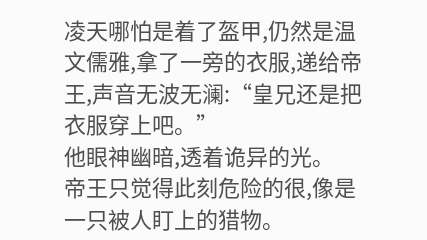凌天哪怕是着了盔甲,仍然是温文儒雅,拿了一旁的衣服,递给帝王,声音无波无澜:“皇兄还是把衣服穿上吧。”
他眼神幽暗,透着诡异的光。
帝王只觉得此刻危险的很,像是一只被人盯上的猎物。